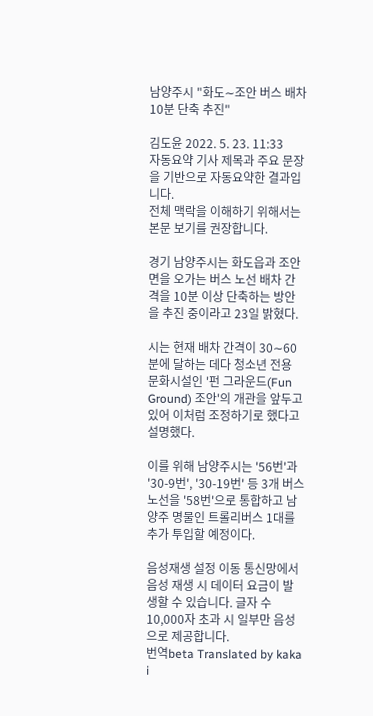남양주시 "화도∼조안 버스 배차 10분 단축 추진"

김도윤 2022. 5. 23. 11:33
자동요약 기사 제목과 주요 문장을 기반으로 자동요약한 결과입니다.
전체 맥락을 이해하기 위해서는 본문 보기를 권장합니다.

경기 남양주시는 화도읍과 조안면을 오가는 버스 노선 배차 간격을 10분 이상 단축하는 방안을 추진 중이라고 23일 밝혔다.

시는 현재 배차 간격이 30∼60분에 달하는 데다 청소년 전용 문화시설인 '펀 그라운드(Fun Ground) 조안'의 개관을 앞두고 있어 이처럼 조정하기로 했다고 설명했다.

이를 위해 남양주시는 '56번'과 '30-9번', '30-19번' 등 3개 버스 노선을 '58번'으로 통합하고 남양주 명물인 트롤리버스 1대를 추가 투입할 예정이다.

음성재생 설정 이동 통신망에서 음성 재생 시 데이터 요금이 발생할 수 있습니다. 글자 수 10,000자 초과 시 일부만 음성으로 제공합니다.
번역beta Translated by kaka i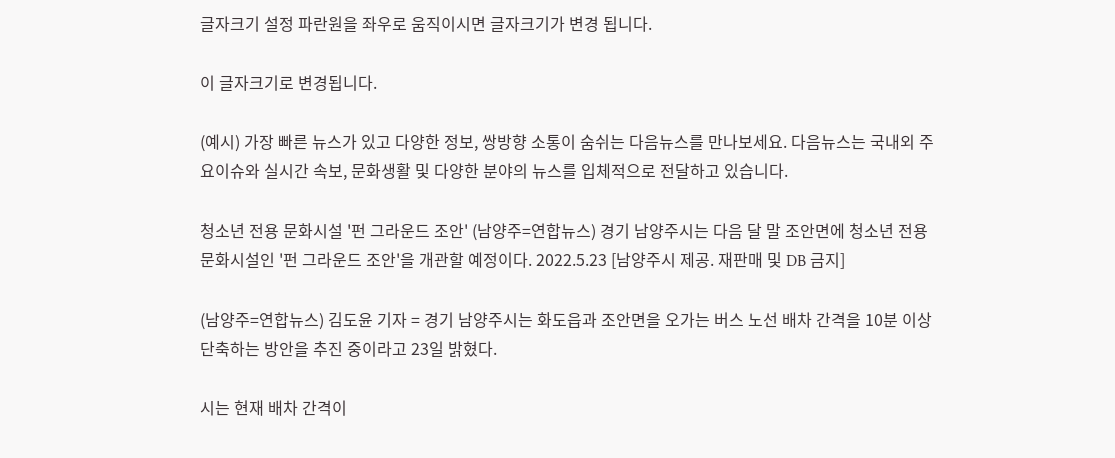글자크기 설정 파란원을 좌우로 움직이시면 글자크기가 변경 됩니다.

이 글자크기로 변경됩니다.

(예시) 가장 빠른 뉴스가 있고 다양한 정보, 쌍방향 소통이 숨쉬는 다음뉴스를 만나보세요. 다음뉴스는 국내외 주요이슈와 실시간 속보, 문화생활 및 다양한 분야의 뉴스를 입체적으로 전달하고 있습니다.

청소년 전용 문화시설 '펀 그라운드 조안' (남양주=연합뉴스) 경기 남양주시는 다음 달 말 조안면에 청소년 전용 문화시설인 '펀 그라운드 조안'을 개관할 예정이다. 2022.5.23 [남양주시 제공. 재판매 및 DB 금지]

(남양주=연합뉴스) 김도윤 기자 = 경기 남양주시는 화도읍과 조안면을 오가는 버스 노선 배차 간격을 10분 이상 단축하는 방안을 추진 중이라고 23일 밝혔다.

시는 현재 배차 간격이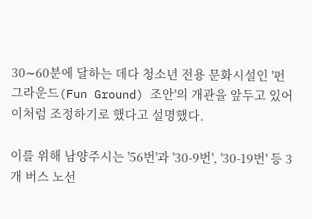30∼60분에 달하는 데다 청소년 전용 문화시설인 '펀 그라운드(Fun Ground) 조안'의 개관을 앞두고 있어 이처럼 조정하기로 했다고 설명했다.

이를 위해 남양주시는 '56번'과 '30-9번', '30-19번' 등 3개 버스 노선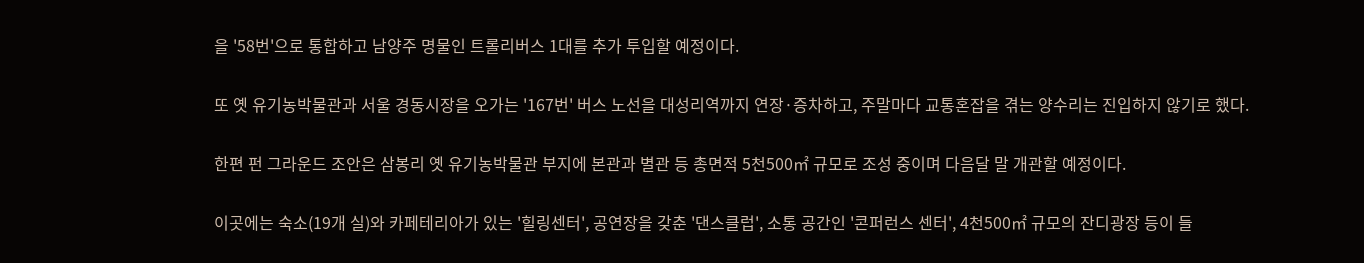을 '58번'으로 통합하고 남양주 명물인 트롤리버스 1대를 추가 투입할 예정이다.

또 옛 유기농박물관과 서울 경동시장을 오가는 '167번' 버스 노선을 대성리역까지 연장·증차하고, 주말마다 교통혼잡을 겪는 양수리는 진입하지 않기로 했다.

한편 펀 그라운드 조안은 삼봉리 옛 유기농박물관 부지에 본관과 별관 등 총면적 5천500㎡ 규모로 조성 중이며 다음달 말 개관할 예정이다.

이곳에는 숙소(19개 실)와 카페테리아가 있는 '힐링센터', 공연장을 갖춘 '댄스클럽', 소통 공간인 '콘퍼런스 센터', 4천500㎡ 규모의 잔디광장 등이 들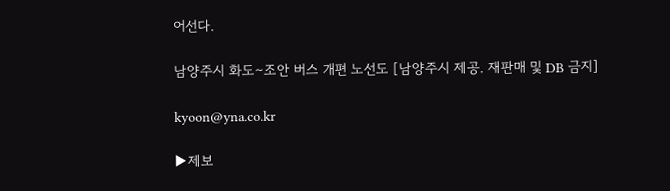어선다.

남양주시 화도∼조안 버스 개편 노선도 [남양주시 제공. 재판매 및 DB 금지]

kyoon@yna.co.kr

▶제보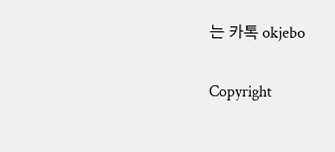는 카톡 okjebo

Copyright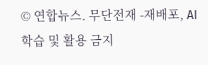© 연합뉴스. 무단전재 -재배포, AI 학습 및 활용 금지